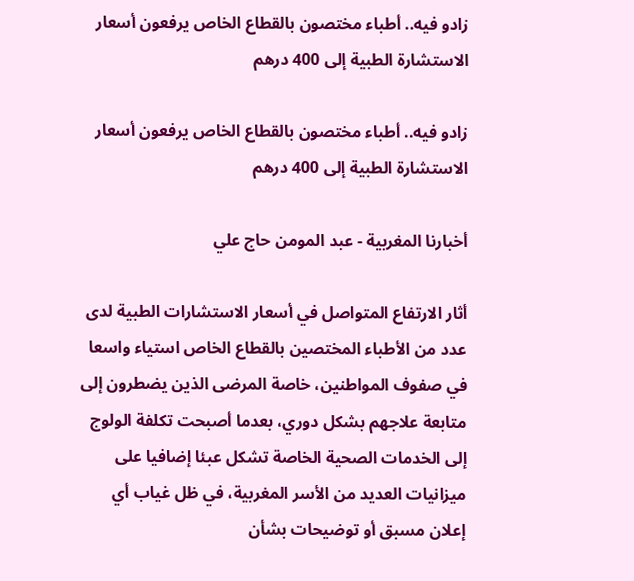زادو فيه.. أطباء مختصون بالقطاع الخاص يرفعون أسعار الاستشارة الطبية إلى 400 درهم

زادو فيه.. أطباء مختصون بالقطاع الخاص يرفعون أسعار الاستشارة الطبية إلى 400 درهم

أخبارنا المغربية - عبد المومن حاج علي

أثار الارتفاع المتواصل في أسعار الاستشارات الطبية لدى عدد من الأطباء المختصين بالقطاع الخاص استياء واسعا في صفوف المواطنين، خاصة المرضى الذين يضطرون إلى متابعة علاجهم بشكل دوري، بعدما أصبحت تكلفة الولوج إلى الخدمات الصحية الخاصة تشكل عبئا إضافيا على ميزانيات العديد من الأسر المغربية، في ظل غياب أي إعلان مسبق أو توضيحات بشأن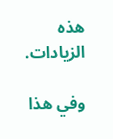هذه الزيادات.

وفي هذا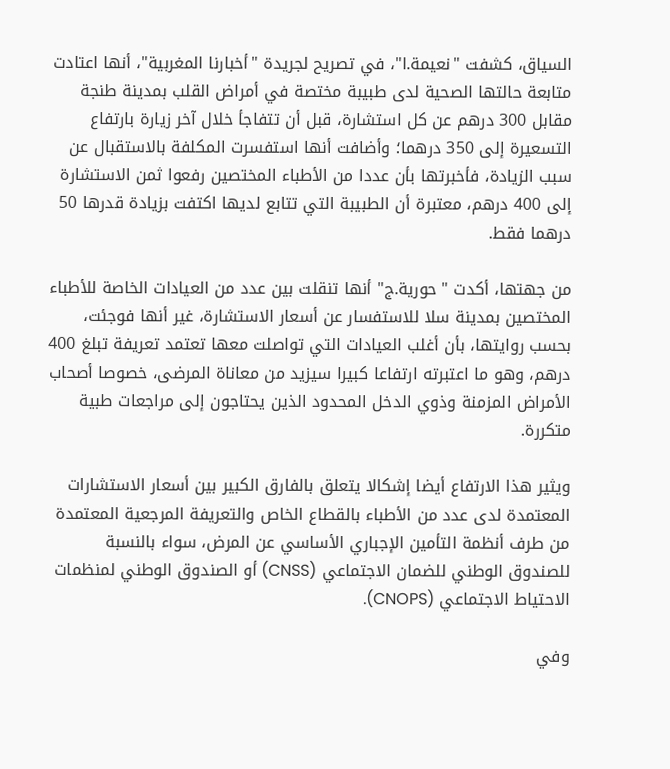السياق، كشفت "نعيمة.ا"، في تصريح لجريدة "أخبارنا المغربية"، أنها اعتادت متابعة حالتها الصحية لدى طبيبة مختصة في أمراض القلب بمدينة طنجة مقابل 300 درهم عن كل استشارة، قبل أن تتفاجأ خلال آخر زيارة بارتفاع التسعيرة إلى 350 درهما؛ وأضافت أنها استفسرت المكلفة بالاستقبال عن سبب الزيادة، فأخبرتها بأن عددا من الأطباء المختصين رفعوا ثمن الاستشارة إلى 400 درهم، معتبرة أن الطبيبة التي تتابع لديها اكتفت بزيادة قدرها 50 درهما فقط.

من جهتها، أكدت "حورية.ج" أنها تنقلت بين عدد من العيادات الخاصة للأطباء المختصين بمدينة سلا للاستفسار عن أسعار الاستشارة، غير أنها فوجئت، بحسب روايتها، بأن أغلب العيادات التي تواصلت معها تعتمد تعريفة تبلغ 400 درهم، وهو ما اعتبرته ارتفاعا كبيرا سيزيد من معاناة المرضى، خصوصا أصحاب الأمراض المزمنة وذوي الدخل المحدود الذين يحتاجون إلى مراجعات طبية متكررة.

ويثير هذا الارتفاع أيضا إشكالا يتعلق بالفارق الكبير بين أسعار الاستشارات المعتمدة لدى عدد من الأطباء بالقطاع الخاص والتعريفة المرجعية المعتمدة من طرف أنظمة التأمين الإجباري الأساسي عن المرض، سواء بالنسبة للصندوق الوطني للضمان الاجتماعي (CNSS) أو الصندوق الوطني لمنظمات الاحتياط الاجتماعي (CNOPS).

وفي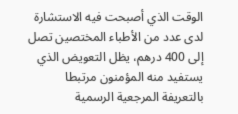الوقت الذي أصبحت فيه الاستشارة لدى عدد من الأطباء المختصين تصل إلى 400 درهم، يظل التعويض الذي يستفيد منه المؤمنون مرتبطا بالتعريفة المرجعية الرسمية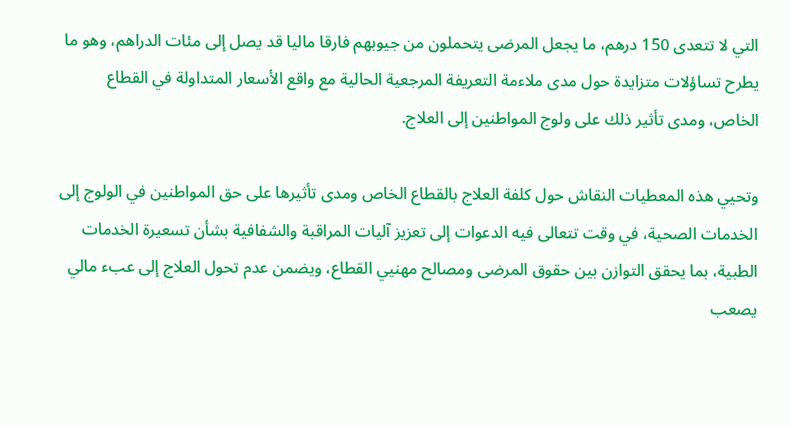التي لا تتعدى 150 درهم، ما يجعل المرضى يتحملون من جيوبهم فارقا ماليا قد يصل إلى مئات الدراهم، وهو ما يطرح تساؤلات متزايدة حول مدى ملاءمة التعريفة المرجعية الحالية مع واقع الأسعار المتداولة في القطاع الخاص، ومدى تأثير ذلك على ولوج المواطنين إلى العلاج.

وتحيي هذه المعطيات النقاش حول كلفة العلاج بالقطاع الخاص ومدى تأثيرها على حق المواطنين في الولوج إلى الخدمات الصحية، في وقت تتعالى فيه الدعوات إلى تعزيز آليات المراقبة والشفافية بشأن تسعيرة الخدمات الطبية، بما يحقق التوازن بين حقوق المرضى ومصالح مهنيي القطاع، ويضمن عدم تحول العلاج إلى عبء مالي يصعب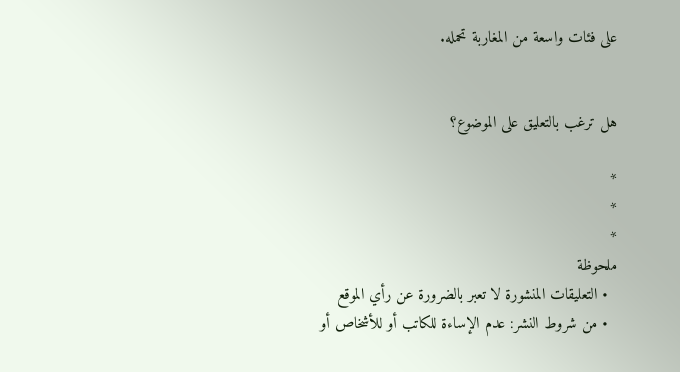على فئات واسعة من المغاربة تحمله.


هل ترغب بالتعليق على الموضوع؟

*
*
*
ملحوظة
  • التعليقات المنشورة لا تعبر بالضرورة عن رأي الموقع
  • من شروط النشر: عدم الإساءة للكاتب أو للأشخاص أو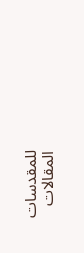للمقدسات
المقالات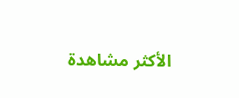الأكثر مشاهدة